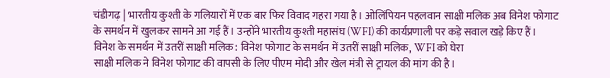चंडीगढ़ | भारतीय कुश्ती के गलियारों में एक बार फिर विवाद गहरा गया है। ओलिंपियन पहलवान साक्षी मलिक अब विनेश फोगाट के समर्थन में खुलकर सामने आ गई हैं। उन्होंने भारतीय कुश्ती महासंघ (WFI) की कार्यप्रणाली पर कड़े सवाल खड़े किए हैं।
विनेश के समर्थन में उतरीं साक्षी मलिक: विनेश फोगाट के समर्थन में उतरीं साक्षी मलिक, WFI को घेरा
साक्षी मलिक ने विनेश फोगाट की वापसी के लिए पीएम मोदी और खेल मंत्री से ट्रायल की मांग की है।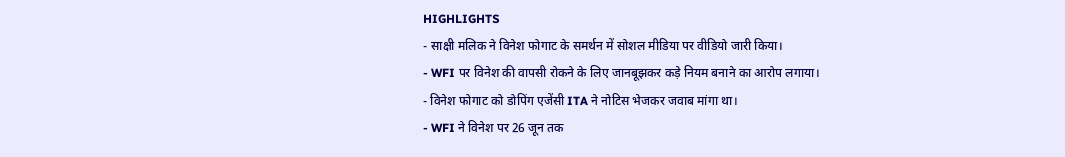HIGHLIGHTS
- साक्षी मलिक ने विनेश फोगाट के समर्थन में सोशल मीडिया पर वीडियो जारी किया।
- WFI पर विनेश की वापसी रोकने के लिए जानबूझकर कड़े नियम बनाने का आरोप लगाया।
- विनेश फोगाट को डोपिंग एजेंसी ITA ने नोटिस भेजकर जवाब मांगा था।
- WFI ने विनेश पर 26 जून तक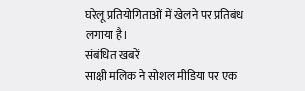घरेलू प्रतियोगिताओं में खेलने पर प्रतिबंध लगाया है।
संबंधित खबरें
साक्षी मलिक ने सोशल मीडिया पर एक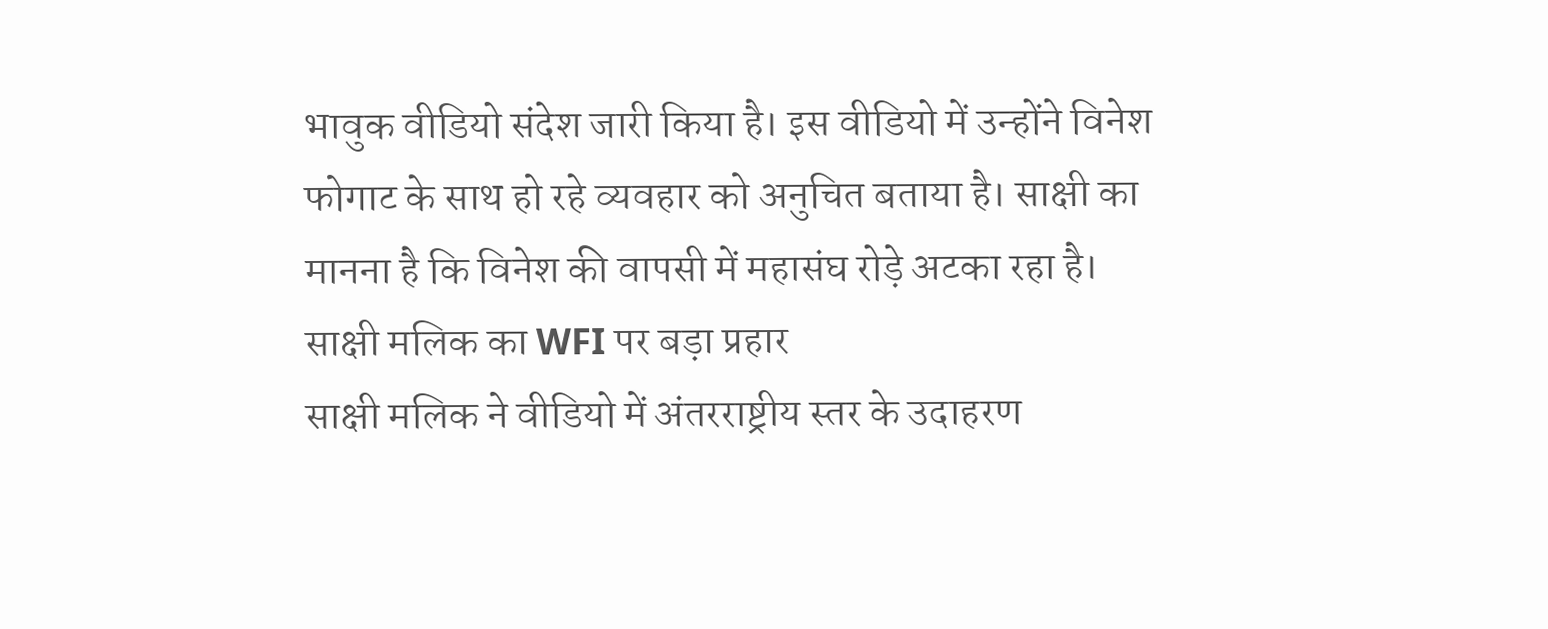भावुक वीडियो संदेश जारी किया है। इस वीडियो में उन्होंने विनेश फोगाट के साथ हो रहे व्यवहार को अनुचित बताया है। साक्षी का मानना है कि विनेश की वापसी में महासंघ रोड़े अटका रहा है।
साक्षी मलिक का WFI पर बड़ा प्रहार
साक्षी मलिक ने वीडियो में अंतरराष्ट्रीय स्तर के उदाहरण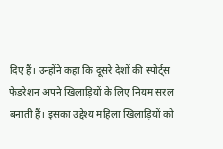दिए हैं। उन्होंने कहा कि दूसरे देशों की स्पोर्ट्स फेडरेशन अपने खिलाड़ियों के लिए नियम सरल बनाती हैं। इसका उद्देश्य महिला खिलाड़ियों को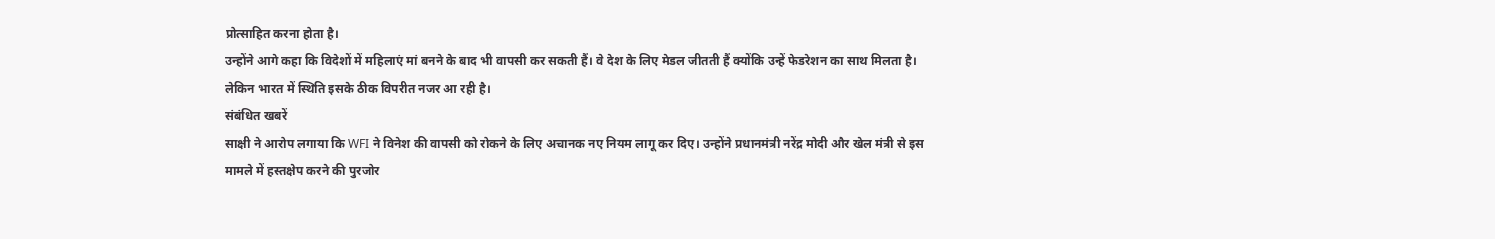प्रोत्साहित करना होता है।
उन्होंने आगे कहा कि विदेशों में महिलाएं मां बनने के बाद भी वापसी कर सकती हैं। वे देश के लिए मेडल जीतती हैं क्योंकि उन्हें फेडरेशन का साथ मिलता है। लेकिन भारत में स्थिति इसके ठीक विपरीत नजर आ रही है।
संबंधित खबरें
साक्षी ने आरोप लगाया कि WFI ने विनेश की वापसी को रोकने के लिए अचानक नए नियम लागू कर दिए। उन्होंने प्रधानमंत्री नरेंद्र मोदी और खेल मंत्री से इस मामले में हस्तक्षेप करने की पुरजोर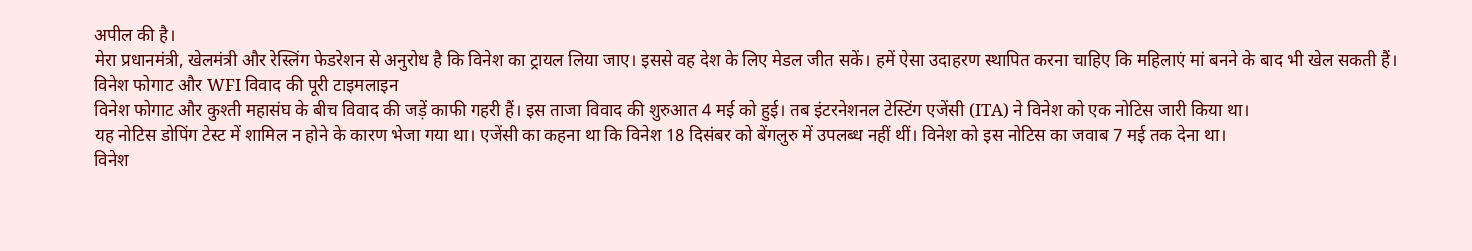अपील की है।
मेरा प्रधानमंत्री, खेलमंत्री और रेस्लिंग फेडरेशन से अनुरोध है कि विनेश का ट्रायल लिया जाए। इससे वह देश के लिए मेडल जीत सकें। हमें ऐसा उदाहरण स्थापित करना चाहिए कि महिलाएं मां बनने के बाद भी खेल सकती हैं।
विनेश फोगाट और WFI विवाद की पूरी टाइमलाइन
विनेश फोगाट और कुश्ती महासंघ के बीच विवाद की जड़ें काफी गहरी हैं। इस ताजा विवाद की शुरुआत 4 मई को हुई। तब इंटरनेशनल टेस्टिंग एजेंसी (ITA) ने विनेश को एक नोटिस जारी किया था।
यह नोटिस डोपिंग टेस्ट में शामिल न होने के कारण भेजा गया था। एजेंसी का कहना था कि विनेश 18 दिसंबर को बेंगलुरु में उपलब्ध नहीं थीं। विनेश को इस नोटिस का जवाब 7 मई तक देना था।
विनेश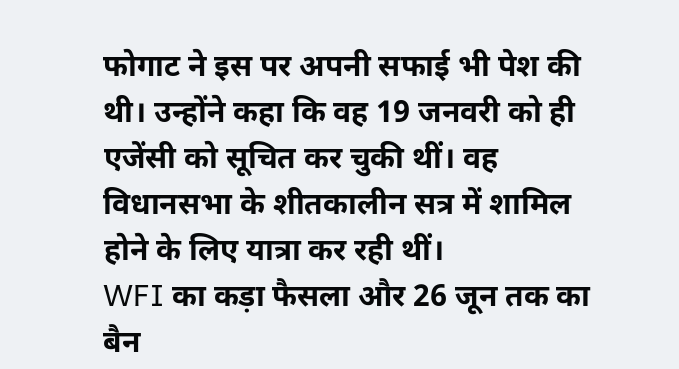फोगाट ने इस पर अपनी सफाई भी पेश की थी। उन्होंने कहा कि वह 19 जनवरी को ही एजेंसी को सूचित कर चुकी थीं। वह विधानसभा के शीतकालीन सत्र में शामिल होने के लिए यात्रा कर रही थीं।
WFI का कड़ा फैसला और 26 जून तक का बैन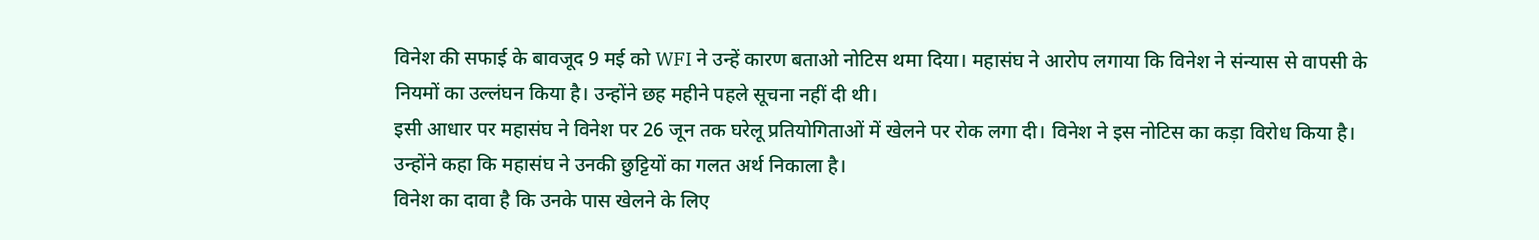विनेश की सफाई के बावजूद 9 मई को WFI ने उन्हें कारण बताओ नोटिस थमा दिया। महासंघ ने आरोप लगाया कि विनेश ने संन्यास से वापसी के नियमों का उल्लंघन किया है। उन्होंने छह महीने पहले सूचना नहीं दी थी।
इसी आधार पर महासंघ ने विनेश पर 26 जून तक घरेलू प्रतियोगिताओं में खेलने पर रोक लगा दी। विनेश ने इस नोटिस का कड़ा विरोध किया है। उन्होंने कहा कि महासंघ ने उनकी छुट्टियों का गलत अर्थ निकाला है।
विनेश का दावा है कि उनके पास खेलने के लिए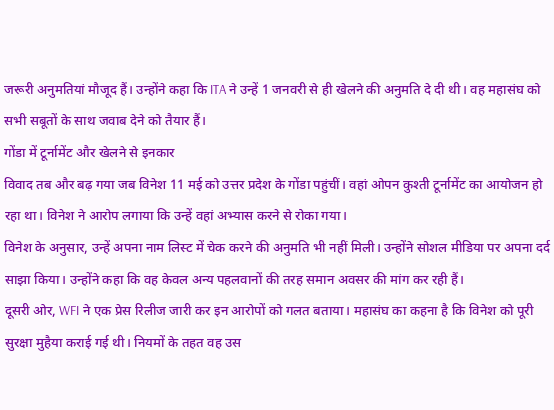जरूरी अनुमतियां मौजूद हैं। उन्होंने कहा कि ITA ने उन्हें 1 जनवरी से ही खेलने की अनुमति दे दी थी। वह महासंघ को सभी सबूतों के साथ जवाब देने को तैयार हैं।
गोंडा में टूर्नामेंट और खेलने से इनकार
विवाद तब और बढ़ गया जब विनेश 11 मई को उत्तर प्रदेश के गोंडा पहुंचीं। वहां ओपन कुश्ती टूर्नामेंट का आयोजन हो रहा था। विनेश ने आरोप लगाया कि उन्हें वहां अभ्यास करने से रोका गया।
विनेश के अनुसार, उन्हें अपना नाम लिस्ट में चेक करने की अनुमति भी नहीं मिली। उन्होंने सोशल मीडिया पर अपना दर्द साझा किया। उन्होंने कहा कि वह केवल अन्य पहलवानों की तरह समान अवसर की मांग कर रही हैं।
दूसरी ओर, WFI ने एक प्रेस रिलीज जारी कर इन आरोपों को गलत बताया। महासंघ का कहना है कि विनेश को पूरी सुरक्षा मुहैया कराई गई थी। नियमों के तहत वह उस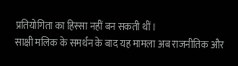प्रतियोगिता का हिस्सा नहीं बन सकती थीं।
साक्षी मलिक के समर्थन के बाद यह मामला अब राजनीतिक और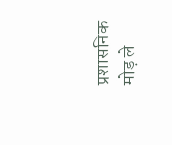प्रशासनिक मोड़ ले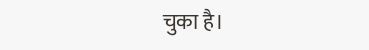चुका है।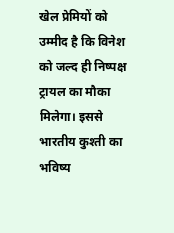खेल प्रेमियों को उम्मीद है कि विनेश को जल्द ही निष्पक्ष ट्रायल का मौका मिलेगा। इससे भारतीय कुश्ती का भविष्य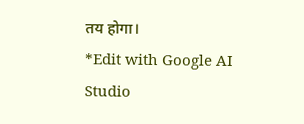तय होगा।
*Edit with Google AI Studio